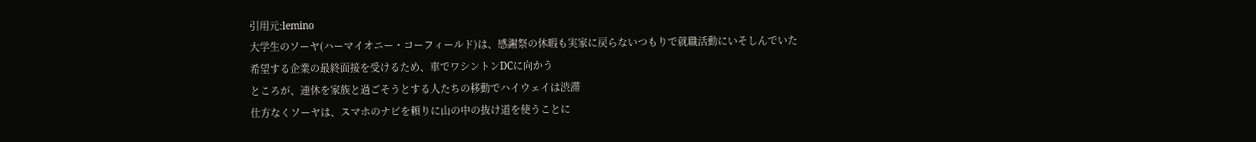引用元:lemino
大学生のソーヤ(ハーマイオニー・コーフィールド)は、感謝祭の休暇も実家に戻らないつもりで就職活動にいそしんでいた
希望する企業の最終面接を受けるため、車でワシントンDCに向かう
ところが、連休を家族と過ごそうとする人たちの移動でハイウェイは渋滞
仕方なくソーヤは、スマホのナビを頼りに山の中の抜け道を使うことに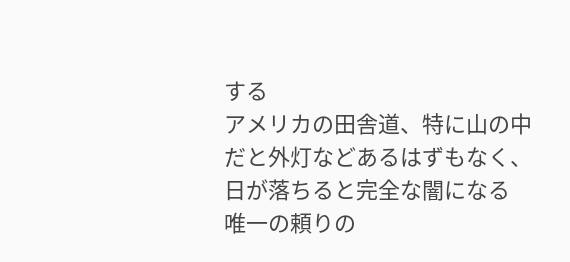する
アメリカの田舎道、特に山の中だと外灯などあるはずもなく、日が落ちると完全な闇になる
唯一の頼りの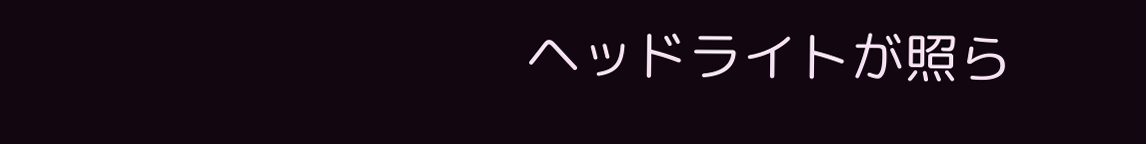ヘッドライトが照ら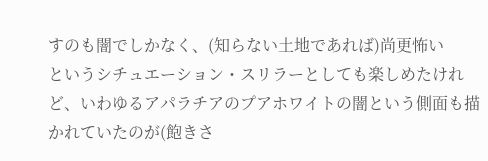すのも闇でしかなく、(知らない土地であれば)尚更怖い
というシチュエーション・スリラーとしても楽しめたけれど、いわゆるアパラチアのプアホワイトの闇という側面も描かれていたのが(飽きさ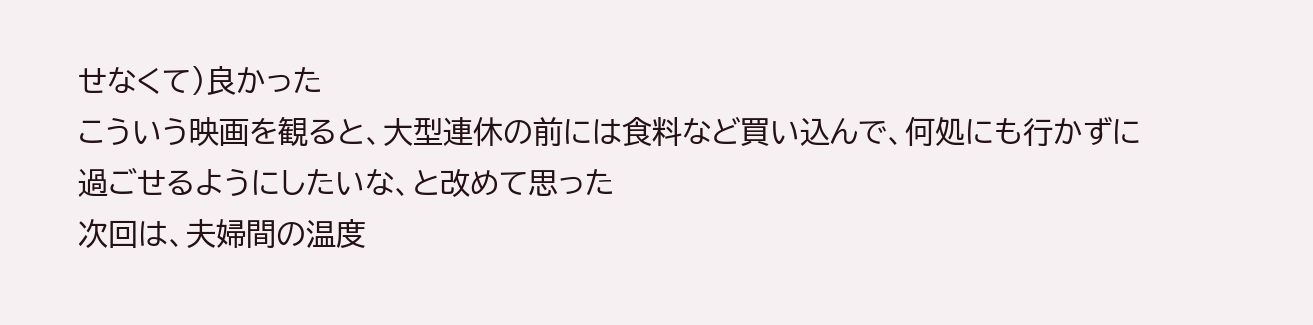せなくて)良かった
こういう映画を観ると、大型連休の前には食料など買い込んで、何処にも行かずに過ごせるようにしたいな、と改めて思った
次回は、夫婦間の温度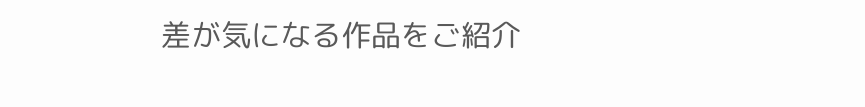差が気になる作品をご紹介